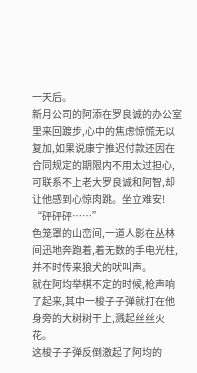一天后。
新月公司的阿添在罗良诚的办公室里来回踱步,心中的焦虑惊慌无以复加,如果说康宁推迟付款还因在合同规定的期限内不用太过担心,可联系不上老大罗良诚和阿智,却让他感到心惊肉跳。坐立难安!
“砰砰砰……”
色笼罩的山峦间,一道人影在丛林间迅地奔跑着,着无数的手电光柱,并不时传来狼犬的吠叫声。
就在阿均举棋不定的时候,枪声响了起来,其中一梭子子弹就打在他身旁的大树树干上,溅起丝丝火花。
这梭子子弹反倒激起了阿均的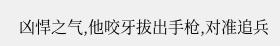凶悍之气,他咬牙拔出手枪,对准追兵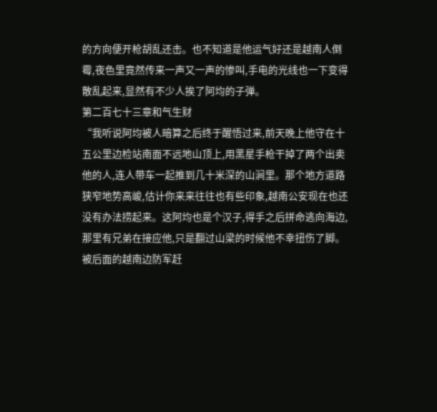的方向便开枪胡乱还击。也不知道是他运气好还是越南人倒霉,夜色里竟然传来一声又一声的惨叫,手电的光线也一下变得散乱起来,显然有不少人挨了阿均的子弹。
第二百七十三章和气生财
“我听说阿均被人暗算之后终于醒悟过来,前天晚上他守在十五公里边检站南面不远地山顶上,用黑星手枪干掉了两个出卖他的人,连人带车一起推到几十米深的山涧里。那个地方道路狭窄地势高峻,估计你来来往往也有些印象,越南公安现在也还没有办法捞起来。这阿均也是个汉子,得手之后拼命逃向海边,那里有兄弟在接应他,只是翻过山梁的时候他不幸扭伤了脚。被后面的越南边防军赶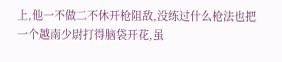上,他一不做二不休开枪阻敌,没练过什么枪法也把一个越南少尉打得脑袋开花,虽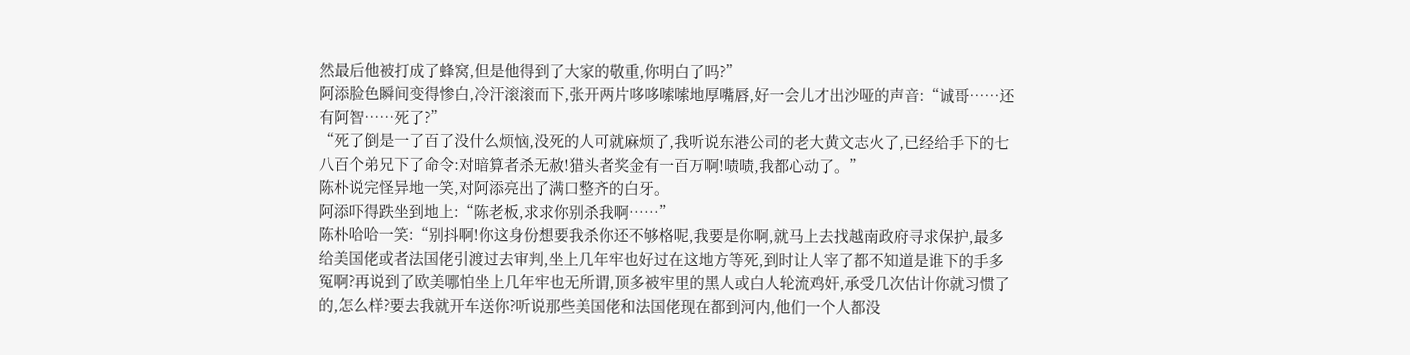然最后他被打成了蜂窝,但是他得到了大家的敬重,你明白了吗?”
阿添脸色瞬间变得惨白,冷汗滚滚而下,张开两片哆哆嗦嗦地厚嘴唇,好一会儿才出沙哑的声音:“诚哥……还有阿智……死了?”
“死了倒是一了百了没什么烦恼,没死的人可就麻烦了,我听说东港公司的老大黄文志火了,已经给手下的七八百个弟兄下了命令:对暗算者杀无赦!猎头者奖金有一百万啊!啧啧,我都心动了。”
陈朴说完怪异地一笑,对阿添亮出了满口整齐的白牙。
阿添吓得跌坐到地上:“陈老板,求求你别杀我啊……”
陈朴哈哈一笑:“别抖啊!你这身份想要我杀你还不够格呢,我要是你啊,就马上去找越南政府寻求保护,最多给美国佬或者法国佬引渡过去审判,坐上几年牢也好过在这地方等死,到时让人宰了都不知道是谁下的手多冤啊?再说到了欧美哪怕坐上几年牢也无所谓,顶多被牢里的黑人或白人轮流鸡奸,承受几次估计你就习惯了的,怎么样?要去我就开车送你?听说那些美国佬和法国佬现在都到河内,他们一个人都没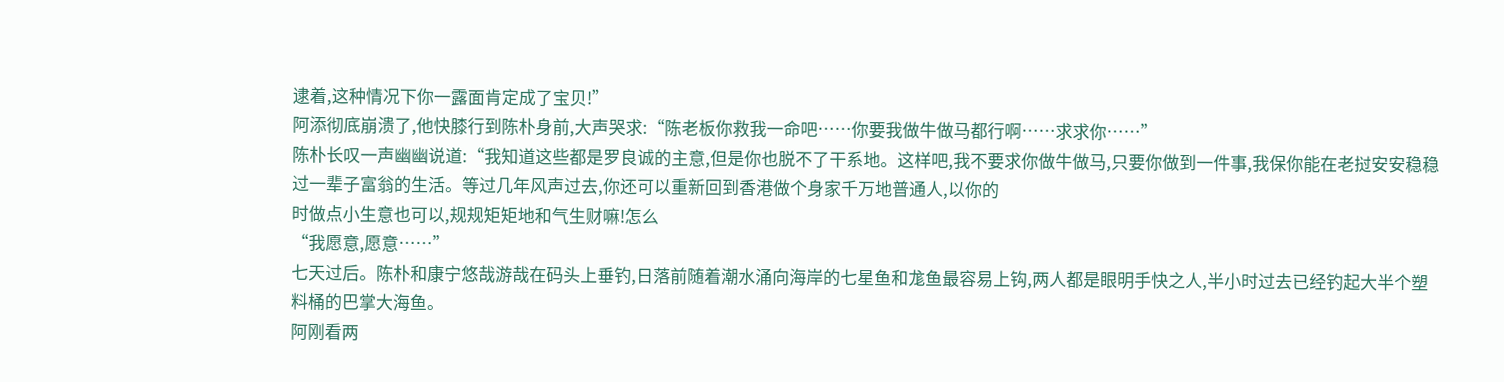逮着,这种情况下你一露面肯定成了宝贝!”
阿添彻底崩溃了,他快膝行到陈朴身前,大声哭求:“陈老板你救我一命吧……你要我做牛做马都行啊……求求你……”
陈朴长叹一声幽幽说道:“我知道这些都是罗良诚的主意,但是你也脱不了干系地。这样吧,我不要求你做牛做马,只要你做到一件事,我保你能在老挝安安稳稳过一辈子富翁的生活。等过几年风声过去,你还可以重新回到香港做个身家千万地普通人,以你的
时做点小生意也可以,规规矩矩地和气生财嘛!怎么
“我愿意,愿意……”
七天过后。陈朴和康宁悠哉游哉在码头上垂钓,日落前随着潮水涌向海岸的七星鱼和尨鱼最容易上钩,两人都是眼明手快之人,半小时过去已经钓起大半个塑料桶的巴掌大海鱼。
阿刚看两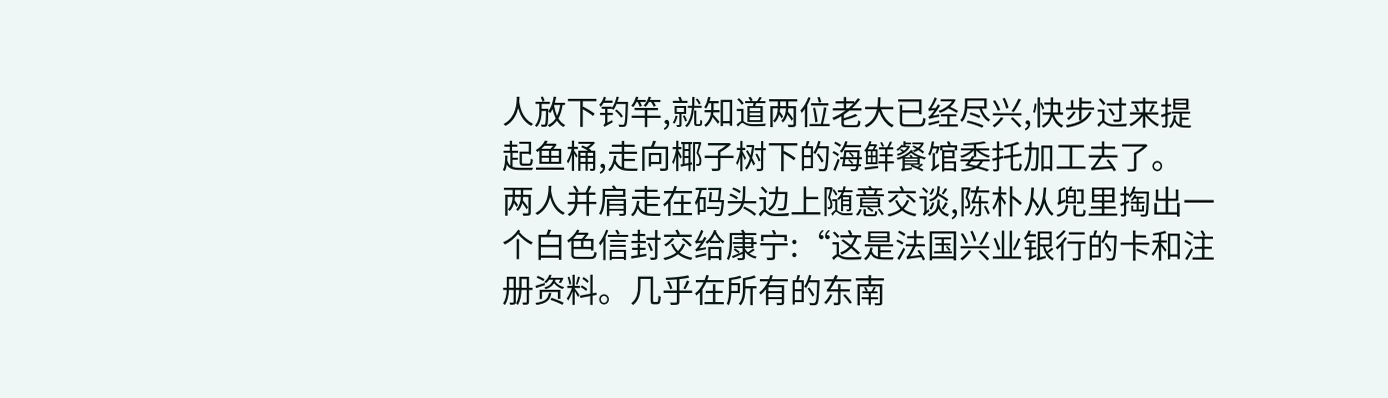人放下钓竿,就知道两位老大已经尽兴,快步过来提起鱼桶,走向椰子树下的海鲜餐馆委托加工去了。
两人并肩走在码头边上随意交谈,陈朴从兜里掏出一个白色信封交给康宁:“这是法国兴业银行的卡和注册资料。几乎在所有的东南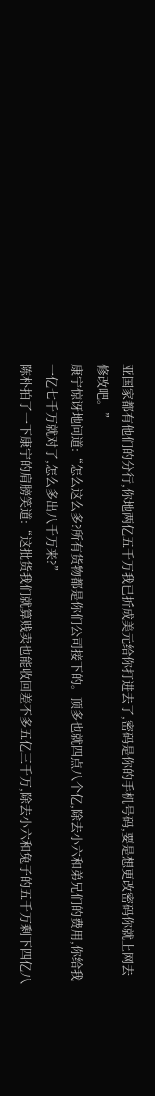亚国家都有他们的分行,你地两亿五千万我已折成美元给你打进去了,密码是你的手机号码,要是想更改密码你就上网去修改吧。”
康宁惊讶地问道:“怎么这么多?所有货物都是你们公司接下的。顶多也就四点八个亿,除去小六和弟兄们的费用,你给我一亿七千万就对了,怎么多出八千万来?”
陈朴拍了一下康宁的肩膀笑道:“这批货我们就算贱卖也能收回差不多五亿三千万,除去小六和兔子的五千万剩下四亿八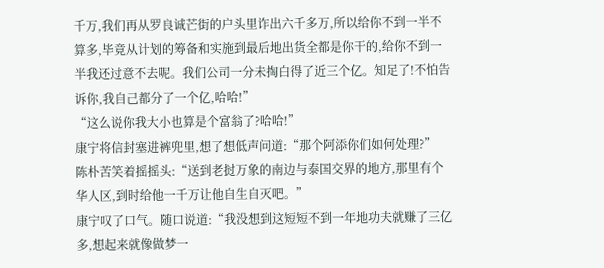千万,我们再从罗良诚芒街的户头里诈出六千多万,所以给你不到一半不算多,毕竟从计划的筹备和实施到最后地出货全都是你干的,给你不到一半我还过意不去呢。我们公司一分未掏白得了近三个亿。知足了!不怕告诉你,我自己都分了一个亿,哈哈!”
“这么说你我大小也算是个富翁了?哈哈!”
康宁将信封塞进裤兜里,想了想低声问道:“那个阿添你们如何处理?”
陈朴苦笑着摇摇头:“送到老挝万象的南边与泰国交界的地方,那里有个华人区,到时给他一千万让他自生自灭吧。”
康宁叹了口气。随口说道:“我没想到这短短不到一年地功夫就赚了三亿多,想起来就像做梦一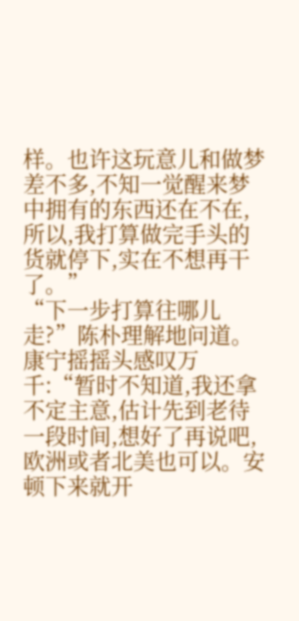样。也许这玩意儿和做梦差不多,不知一觉醒来梦中拥有的东西还在不在,所以,我打算做完手头的货就停下,实在不想再干了。”
“下一步打算往哪儿走?”陈朴理解地问道。
康宁摇摇头感叹万千:“暂时不知道,我还拿不定主意,估计先到老待一段时间,想好了再说吧,欧洲或者北美也可以。安顿下来就开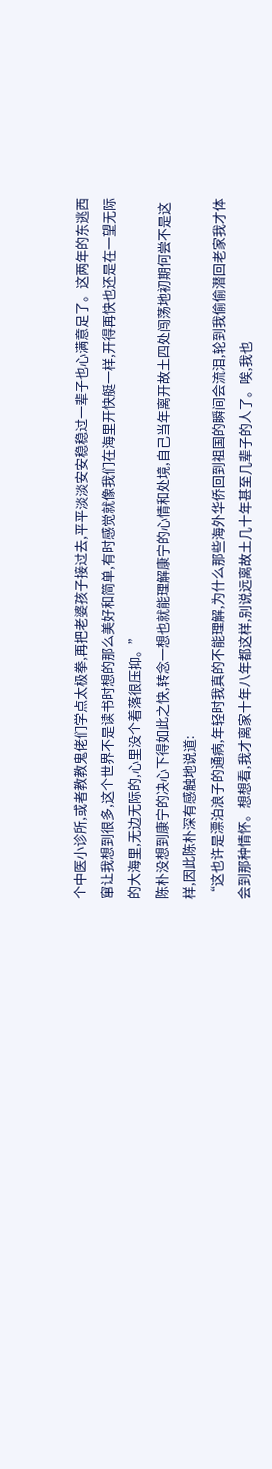个中医小诊所,或者教教鬼佬们学点太极拳,再把老婆孩子接过去,平平淡淡安安稳稳过一辈子也心满意足了。这两年的东逃西窜让我想到很多,这个世界不是读书时想的那么美好和简单,有时感觉就像我们在海里开快艇一样,开得再快也还是在一望无际的大海里,无边无际的,心里没个着落很压抑。”
陈朴没想到康宁的决心下得如此之快,转念一想也就能理解康宁的心情和处境,自己当年离开故土四处闯荡地初期何尝不是这样,因此陈朴深有感触地说道:
“这也许是漂泊浪子的通病,年轻时我真的不能理解,为什么那些海外华侨回到祖国的瞬间会流泪,轮到我偷偷潜回老家我才体会到那种情怀。想想看,我才离家十年八年都这样,别说远离故土几十年甚至几辈子的人了。唉,我也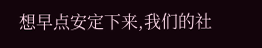想早点安定下来,我们的社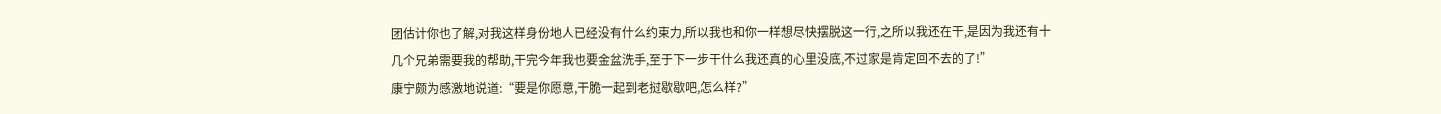团估计你也了解,对我这样身份地人已经没有什么约束力,所以我也和你一样想尽快摆脱这一行,之所以我还在干,是因为我还有十几个兄弟需要我的帮助,干完今年我也要金盆洗手,至于下一步干什么我还真的心里没底,不过家是肯定回不去的了!”
康宁颇为感激地说道:“要是你愿意,干脆一起到老挝歇歇吧,怎么样?”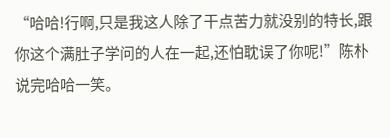“哈哈!行啊,只是我这人除了干点苦力就没别的特长,跟你这个满肚子学问的人在一起,还怕耽误了你呢!”陈朴说完哈哈一笑。